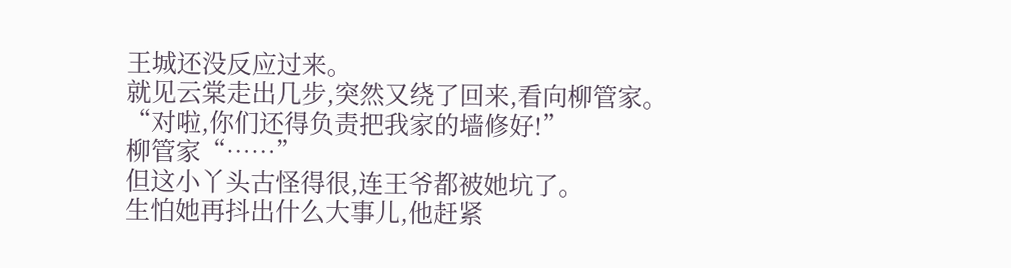王城还没反应过来。
就见云棠走出几步,突然又绕了回来,看向柳管家。
“对啦,你们还得负责把我家的墙修好!”
柳管家“……”
但这小丫头古怪得很,连王爷都被她坑了。
生怕她再抖出什么大事儿,他赶紧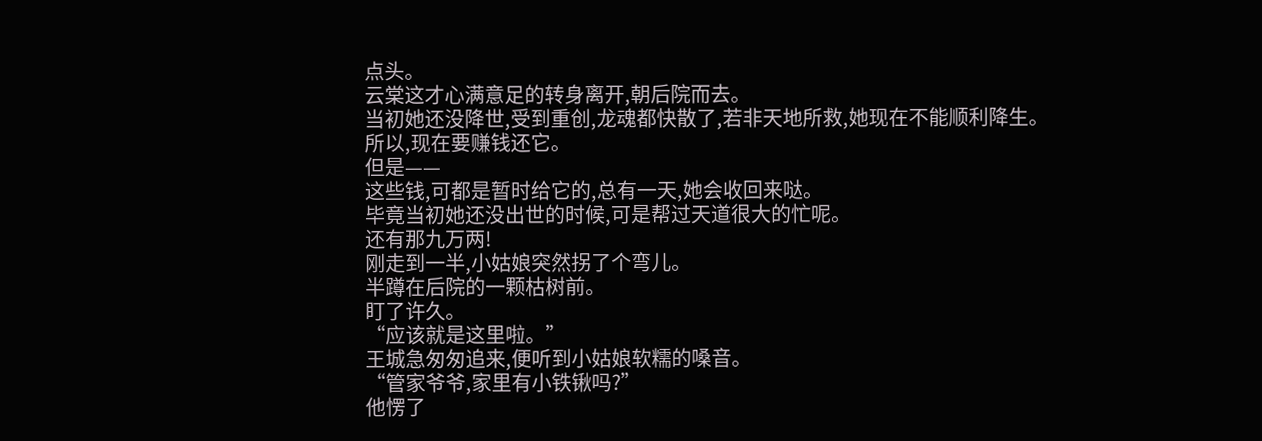点头。
云棠这才心满意足的转身离开,朝后院而去。
当初她还没降世,受到重创,龙魂都快散了,若非天地所救,她现在不能顺利降生。
所以,现在要赚钱还它。
但是——
这些钱,可都是暂时给它的,总有一天,她会收回来哒。
毕竟当初她还没出世的时候,可是帮过天道很大的忙呢。
还有那九万两!
刚走到一半,小姑娘突然拐了个弯儿。
半蹲在后院的一颗枯树前。
盯了许久。
“应该就是这里啦。”
王城急匆匆追来,便听到小姑娘软糯的嗓音。
“管家爷爷,家里有小铁锹吗?”
他愣了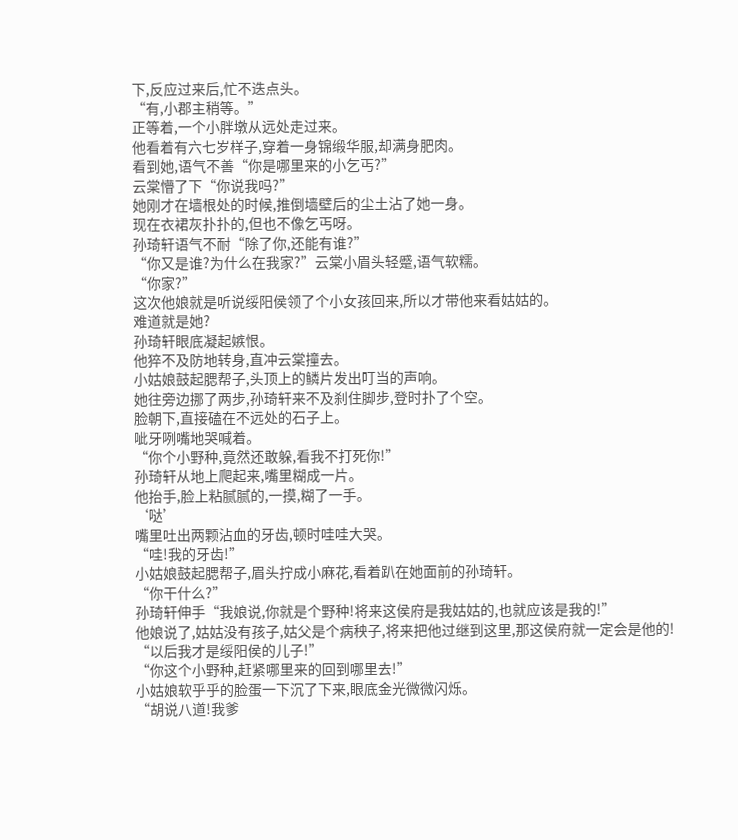下,反应过来后,忙不迭点头。
“有,小郡主稍等。”
正等着,一个小胖墩从远处走过来。
他看着有六七岁样子,穿着一身锦缎华服,却满身肥肉。
看到她,语气不善“你是哪里来的小乞丐?”
云棠懵了下“你说我吗?”
她刚才在墙根处的时候,推倒墙壁后的尘土沾了她一身。
现在衣裙灰扑扑的,但也不像乞丐呀。
孙琦轩语气不耐“除了你,还能有谁?”
“你又是谁?为什么在我家?”云棠小眉头轻蹙,语气软糯。
“你家?”
这次他娘就是听说绥阳侯领了个小女孩回来,所以才带他来看姑姑的。
难道就是她?
孙琦轩眼底凝起嫉恨。
他猝不及防地转身,直冲云棠撞去。
小姑娘鼓起腮帮子,头顶上的鳞片发出叮当的声响。
她往旁边挪了两步,孙琦轩来不及刹住脚步,登时扑了个空。
脸朝下,直接磕在不远处的石子上。
呲牙咧嘴地哭喊着。
“你个小野种,竟然还敢躲,看我不打死你!”
孙琦轩从地上爬起来,嘴里糊成一片。
他抬手,脸上粘腻腻的,一摸,糊了一手。
‘哒’
嘴里吐出两颗沾血的牙齿,顿时哇哇大哭。
“哇!我的牙齿!”
小姑娘鼓起腮帮子,眉头拧成小麻花,看着趴在她面前的孙琦轩。
“你干什么?”
孙琦轩伸手“我娘说,你就是个野种!将来这侯府是我姑姑的,也就应该是我的!”
他娘说了,姑姑没有孩子,姑父是个病秧子,将来把他过继到这里,那这侯府就一定会是他的!
“以后我才是绥阳侯的儿子!”
“你这个小野种,赶紧哪里来的回到哪里去!”
小姑娘软乎乎的脸蛋一下沉了下来,眼底金光微微闪烁。
“胡说八道!我爹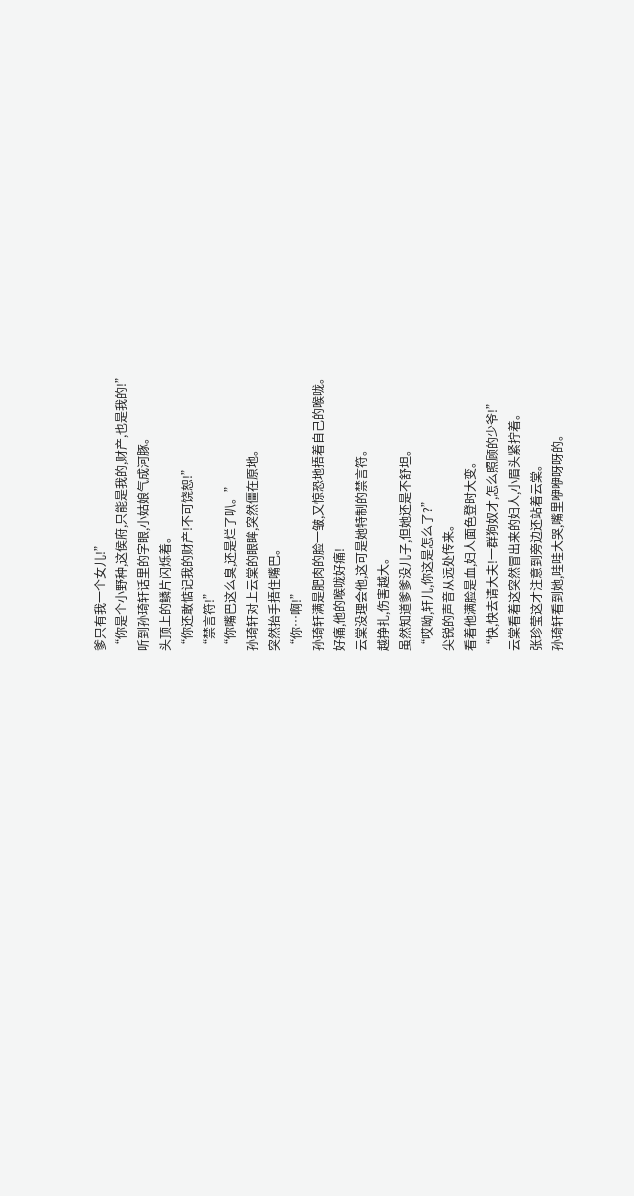爹只有我一个女儿!”
“你是个小野种,这侯府,只能是我的,财产,也是我的!”
听到孙琦轩话里的字眼,小姑娘气成河豚。
头顶上的鳞片闪烁着。
“你还敢惦记我的财产!不可饶恕!”
“禁言符!”
“你嘴巴这么臭,还是烂了叭。”
孙琦轩对上云棠的眼眸,突然僵在原地。
突然抬手捂住嘴巴。
“你…啊!”
孙琦轩满是肥肉的脸一皱,又惊恐地捂着自己的喉咙。
好痛,他的喉咙好痛!
云棠没理会他,这可是她特制的禁言符。
越挣扎,伤害越大。
虽然知道爹爹没儿子,但她还是不舒坦。
“哎呦,轩儿,你这是怎么了?”
尖锐的声音从远处传来。
看着他满脸是血,妇人面色登时大变。
“快,快去请大夫!一群狗奴才,怎么照顾的少爷!”
云棠看着这突然冒出来的妇人,小眉头紧拧着。
张珍莹这才注意到旁边还站着云棠。
孙琦轩看到她,哇哇大哭,嘴里咿咿呀呀的。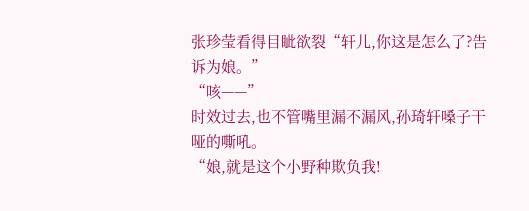张珍莹看得目眦欲裂“轩儿,你这是怎么了?告诉为娘。”
“咳——”
时效过去,也不管嘴里漏不漏风,孙琦轩嗓子干哑的嘶吼。
“娘,就是这个小野种欺负我!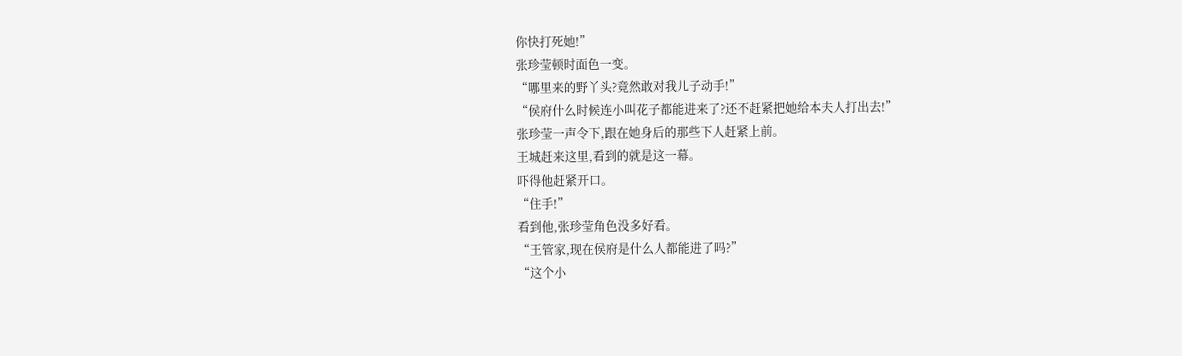你快打死她!”
张珍莹顿时面色一变。
“哪里来的野丫头?竟然敢对我儿子动手!”
“侯府什么时候连小叫花子都能进来了?还不赶紧把她给本夫人打出去!”
张珍莹一声令下,跟在她身后的那些下人赶紧上前。
王城赶来这里,看到的就是这一幕。
吓得他赶紧开口。
“住手!”
看到他,张珍莹角色没多好看。
“王管家,现在侯府是什么人都能进了吗?”
“这个小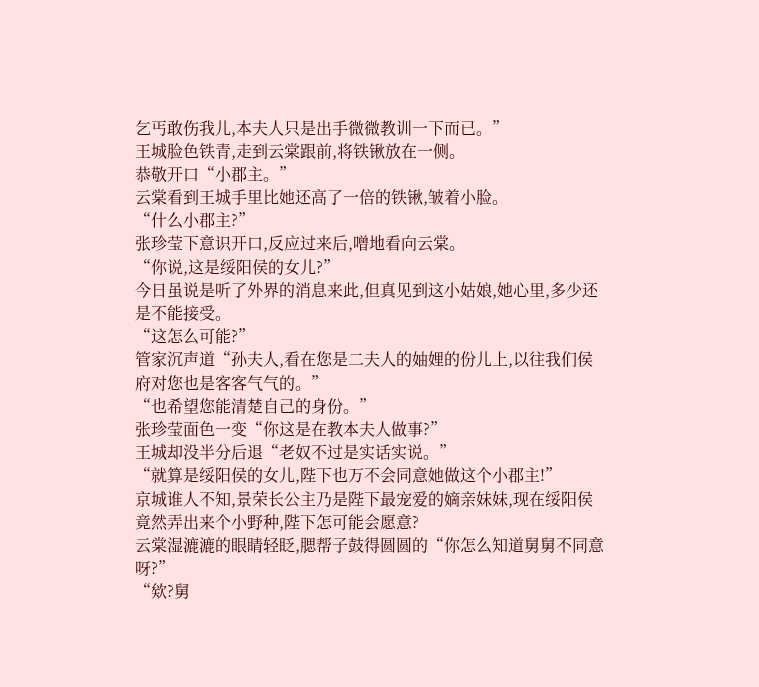乞丐敢伤我儿,本夫人只是出手微微教训一下而已。”
王城脸色铁青,走到云棠跟前,将铁锹放在一侧。
恭敬开口“小郡主。”
云棠看到王城手里比她还高了一倍的铁锹,皱着小脸。
“什么小郡主?”
张珍莹下意识开口,反应过来后,噌地看向云棠。
“你说,这是绥阳侯的女儿?”
今日虽说是听了外界的消息来此,但真见到这小姑娘,她心里,多少还是不能接受。
“这怎么可能?”
管家沉声道“孙夫人,看在您是二夫人的妯娌的份儿上,以往我们侯府对您也是客客气气的。”
“也希望您能清楚自己的身份。”
张珍莹面色一变“你这是在教本夫人做事?”
王城却没半分后退“老奴不过是实话实说。”
“就算是绥阳侯的女儿,陛下也万不会同意她做这个小郡主!”
京城谁人不知,景荣长公主乃是陛下最宠爱的嫡亲妹妹,现在绥阳侯竟然弄出来个小野种,陛下怎可能会愿意?
云棠湿漉漉的眼睛轻眨,腮帮子鼓得圆圆的“你怎么知道舅舅不同意呀?”
“欸?舅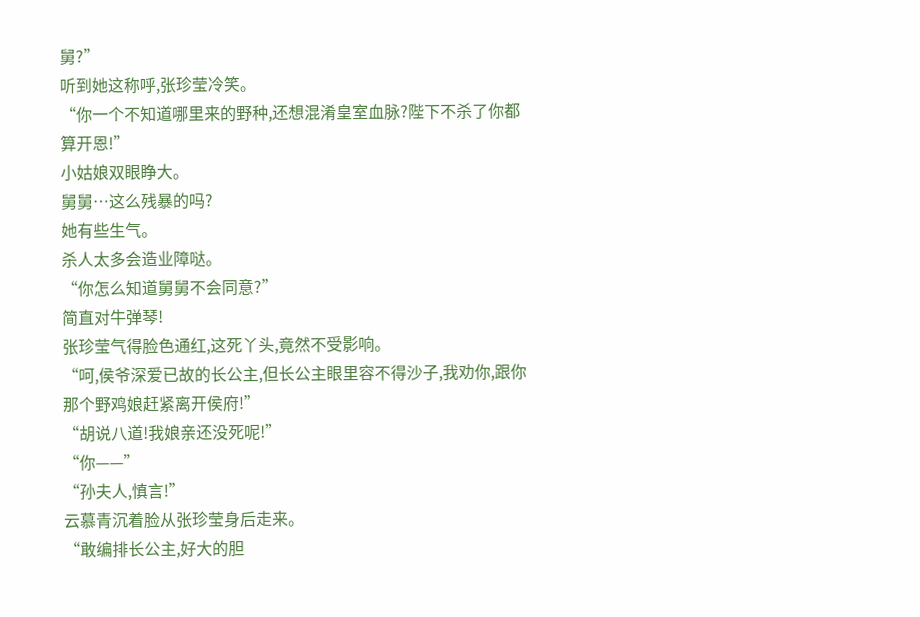舅?”
听到她这称呼,张珍莹冷笑。
“你一个不知道哪里来的野种,还想混淆皇室血脉?陛下不杀了你都算开恩!”
小姑娘双眼睁大。
舅舅…这么残暴的吗?
她有些生气。
杀人太多会造业障哒。
“你怎么知道舅舅不会同意?”
简直对牛弹琴!
张珍莹气得脸色通红,这死丫头,竟然不受影响。
“呵,侯爷深爱已故的长公主,但长公主眼里容不得沙子,我劝你,跟你那个野鸡娘赶紧离开侯府!”
“胡说八道!我娘亲还没死呢!”
“你——”
“孙夫人,慎言!”
云慕青沉着脸从张珍莹身后走来。
“敢编排长公主,好大的胆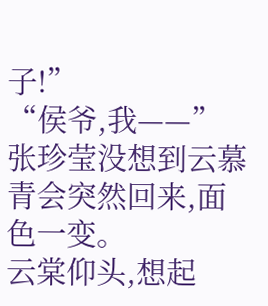子!”
“侯爷,我——”
张珍莹没想到云慕青会突然回来,面色一变。
云棠仰头,想起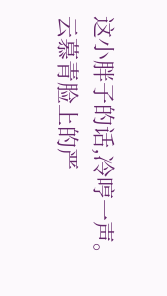这小胖子的话,冷哼一声。
云慕青脸上的严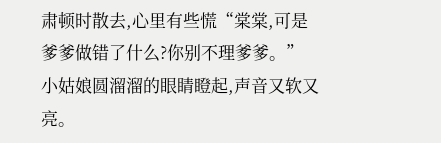肃顿时散去,心里有些慌“棠棠,可是爹爹做错了什么?你别不理爹爹。”
小姑娘圆溜溜的眼睛瞪起,声音又软又亮。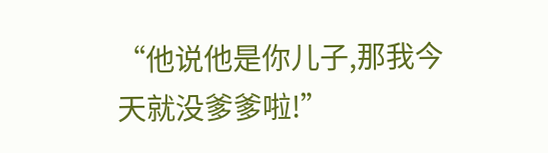“他说他是你儿子,那我今天就没爹爹啦!”